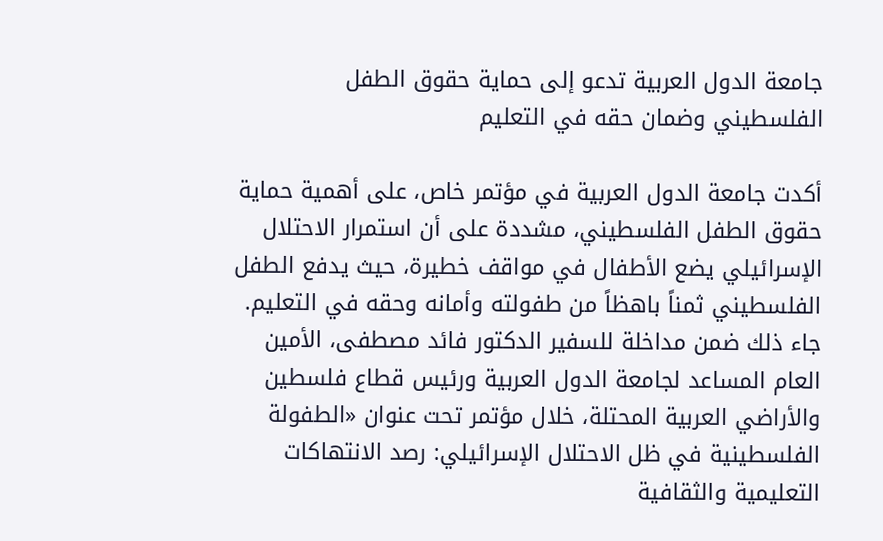جامعة الدول العربية تدعو إلى حماية حقوق الطفل الفلسطيني وضمان حقه في التعليم

أكدت جامعة الدول العربية في مؤتمر خاص، على أهمية حماية حقوق الطفل الفلسطيني، مشددة على أن استمرار الاحتلال الإسرائيلي يضع الأطفال في مواقف خطيرة، حيث يدفع الطفل الفلسطيني ثمناً باهظاً من طفولته وأمانه وحقه في التعليم. جاء ذلك ضمن مداخلة للسفير الدكتور فائد مصطفى، الأمين العام المساعد لجامعة الدول العربية ورئيس قطاع فلسطين والأراضي العربية المحتلة، خلال مؤتمر تحت عنوان «الطفولة الفلسطينية في ظل الاحتلال الإسرائيلي: رصد الانتهاكات التعليمية والثقافية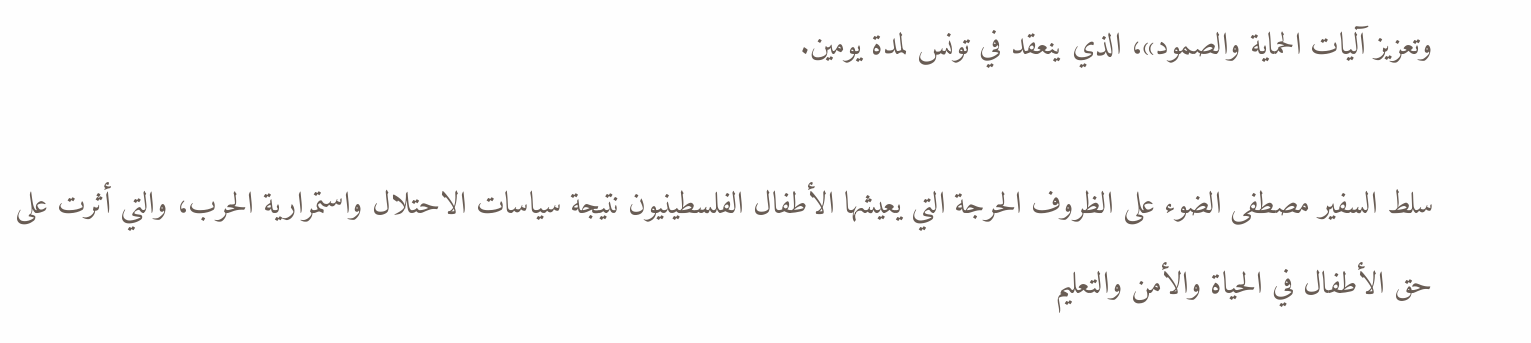وتعزيز آليات الحماية والصمود»، الذي ينعقد في تونس لمدة يومين.

سلط السفير مصطفى الضوء على الظروف الحرجة التي يعيشها الأطفال الفلسطينيون نتيجة سياسات الاحتلال واستمرارية الحرب، والتي أثرت على حق الأطفال في الحياة والأمن والتعليم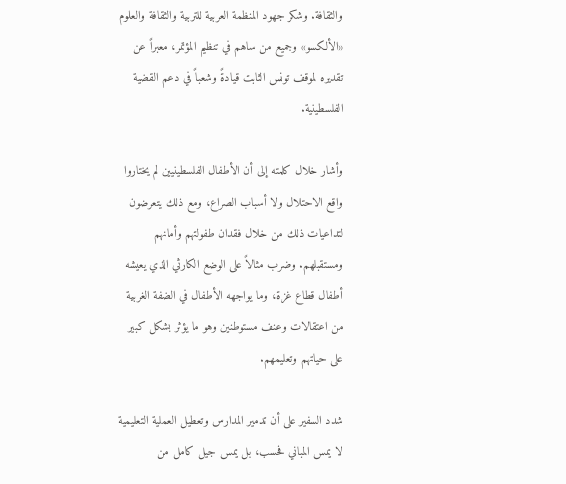والثقافة. وشكر جهود المنظمة العربية للتربية والثقافة والعلوم «الألكسو» وجميع من ساهم في تنظيم المؤتمر، معبراً عن تقديره لموقف تونس الثابت قيادةً وشعباً في دعم القضية الفلسطينية.

وأشار خلال كلمته إلى أن الأطفال الفلسطينيين لم يختاروا واقع الاحتلال ولا أسباب الصراع، ومع ذلك يتعرضون لتداعيات ذلك من خلال فقدان طفولتهم وأمانهم ومستقبلهم. وضرب مثالاً على الوضع الكارثي الذي يعيشه أطفال قطاع غزة، وما يواجهه الأطفال في الضفة الغربية من اعتقالات وعنف مستوطنين وهو ما يؤثر بشكل كبير على حياتهم وتعليمهم.

شدد السفير على أن تدمير المدارس وتعطيل العملية التعليمية لا يمس المباني فحسب، بل يمس جيل كامل من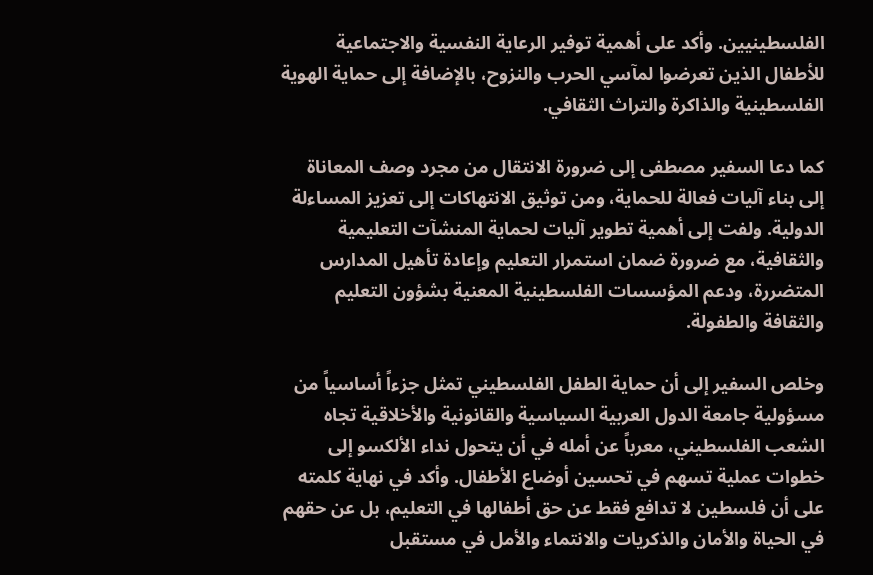الفلسطينيين. وأكد على أهمية توفير الرعاية النفسية والاجتماعية للأطفال الذين تعرضوا لمآسي الحرب والنزوح، بالإضافة إلى حماية الهوية الفلسطينية والذاكرة والتراث الثقافي.

كما دعا السفير مصطفى إلى ضرورة الانتقال من مجرد وصف المعاناة إلى بناء آليات فعالة للحماية، ومن توثيق الانتهاكات إلى تعزيز المساءلة الدولية. ولفت إلى أهمية تطوير آليات لحماية المنشآت التعليمية والثقافية، مع ضرورة ضمان استمرار التعليم وإعادة تأهيل المدارس المتضررة، ودعم المؤسسات الفلسطينية المعنية بشؤون التعليم والثقافة والطفولة.

وخلص السفير إلى أن حماية الطفل الفلسطيني تمثل جزءاً أساسياً من مسؤولية جامعة الدول العربية السياسية والقانونية والأخلاقية تجاه الشعب الفلسطيني، معرباً عن أمله في أن يتحول نداء الألكسو إلى خطوات عملية تسهم في تحسين أوضاع الأطفال. وأكد في نهاية كلمته على أن فلسطين لا تدافع فقط عن حق أطفالها في التعليم، بل عن حقهم في الحياة والأمان والذكريات والانتماء والأمل في مستقبل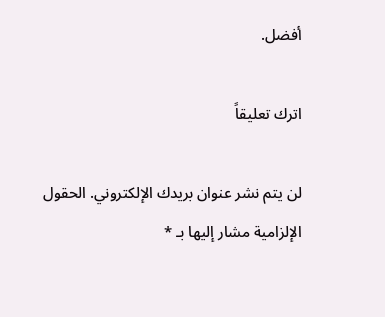أفضل.

اترك تعليقاً

لن يتم نشر عنوان بريدك الإلكتروني. الحقول الإلزامية مشار إليها بـ *